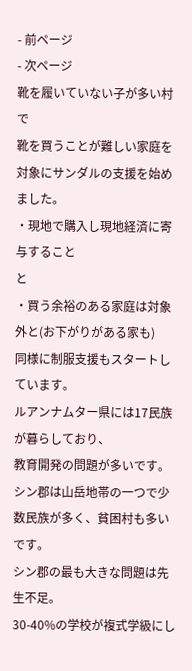- 前ページ
- 次ページ
靴を履いていない子が多い村で
靴を買うことが難しい家庭を対象にサンダルの支援を始めました。
・現地で購入し現地経済に寄与すること
と
・買う余裕のある家庭は対象外と(お下がりがある家も)
同様に制服支援もスタートしています。
ルアンナムター県には17民族が暮らしており、
教育開発の問題が多いです。
シン郡は山岳地帯の一つで少数民族が多く、貧困村も多いです。
シン郡の最も大きな問題は先生不足。
30-40%の学校が複式学級にし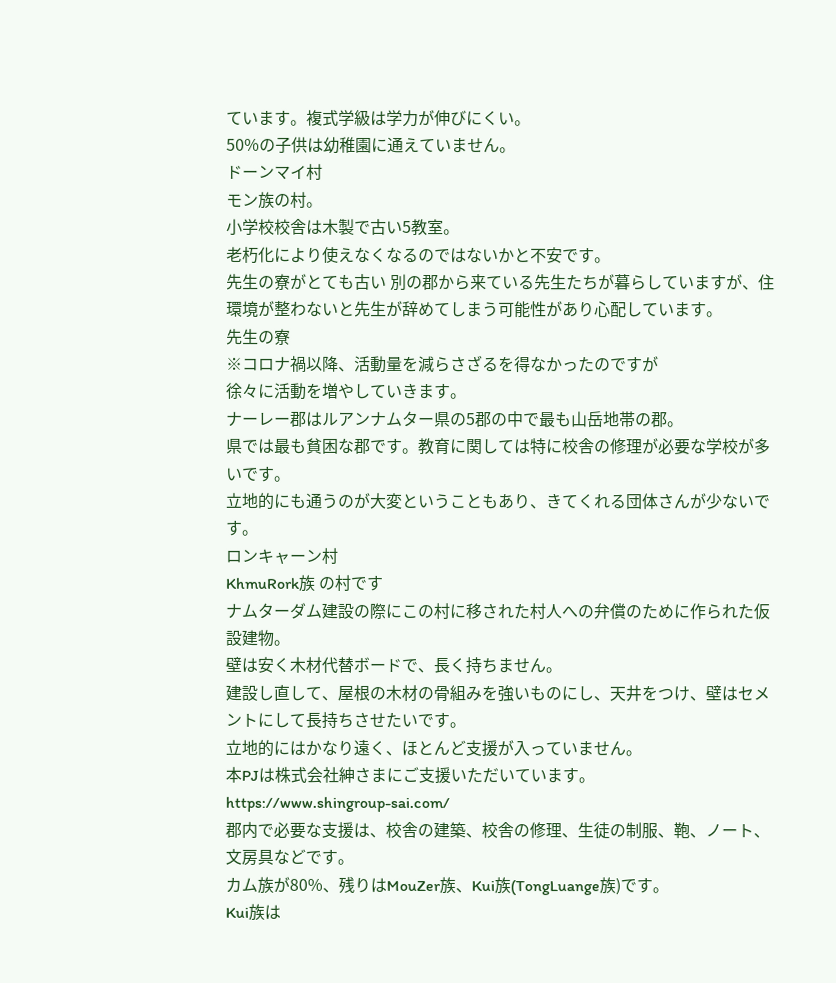ています。複式学級は学力が伸びにくい。
50%の子供は幼稚園に通えていません。
ドーンマイ村
モン族の村。
小学校校舎は木製で古い5教室。
老朽化により使えなくなるのではないかと不安です。
先生の寮がとても古い 別の郡から来ている先生たちが暮らしていますが、住環境が整わないと先生が辞めてしまう可能性があり心配しています。
先生の寮
※コロナ禍以降、活動量を減らさざるを得なかったのですが
徐々に活動を増やしていきます。
ナーレー郡はルアンナムター県の5郡の中で最も山岳地帯の郡。
県では最も貧困な郡です。教育に関しては特に校舎の修理が必要な学校が多いです。
立地的にも通うのが大変ということもあり、きてくれる団体さんが少ないです。
ロンキャーン村
KhmuRork族 の村です
ナムターダム建設の際にこの村に移された村人への弁償のために作られた仮設建物。
壁は安く木材代替ボードで、長く持ちません。
建設し直して、屋根の木材の骨組みを強いものにし、天井をつけ、壁はセメントにして長持ちさせたいです。
立地的にはかなり遠く、ほとんど支援が入っていません。
本PJは株式会社紳さまにご支援いただいています。
https://www.shingroup-sai.com/
郡内で必要な支援は、校舎の建築、校舎の修理、生徒の制服、鞄、ノート、文房具などです。
カム族が80%、残りはMouZer族、Kui族(TongLuange族)です。
Kui族は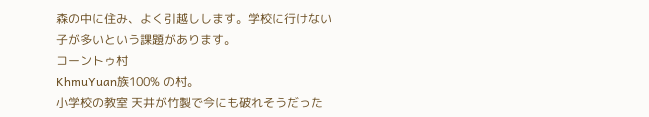森の中に住み、よく引越しします。学校に行けない子が多いという課題があります。
コーントゥ村
KhmuYuan族100% の村。
小学校の教室 天井が竹製で今にも破れそうだった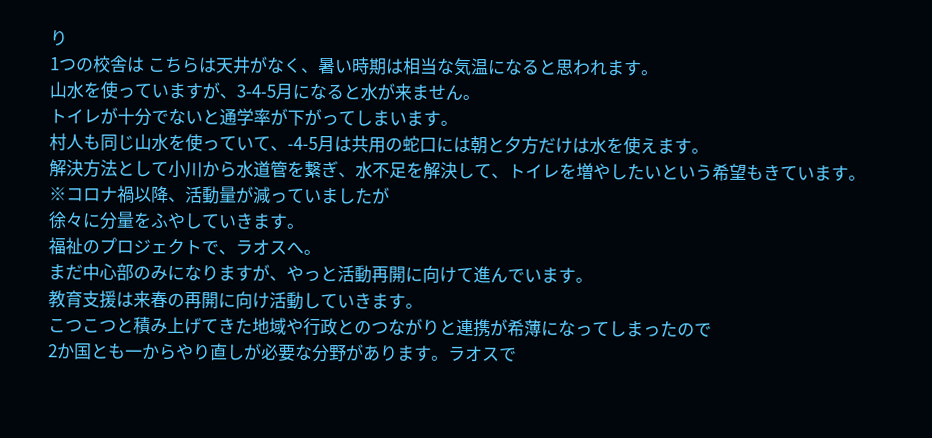り
1つの校舎は こちらは天井がなく、暑い時期は相当な気温になると思われます。
山水を使っていますが、3-4-5月になると水が来ません。
トイレが十分でないと通学率が下がってしまいます。
村人も同じ山水を使っていて、-4-5月は共用の蛇口には朝と夕方だけは水を使えます。
解決方法として小川から水道管を繋ぎ、水不足を解決して、トイレを増やしたいという希望もきています。
※コロナ禍以降、活動量が減っていましたが
徐々に分量をふやしていきます。
福祉のプロジェクトで、ラオスへ。
まだ中心部のみになりますが、やっと活動再開に向けて進んでいます。
教育支援は来春の再開に向け活動していきます。
こつこつと積み上げてきた地域や行政とのつながりと連携が希薄になってしまったので
2か国とも一からやり直しが必要な分野があります。ラオスで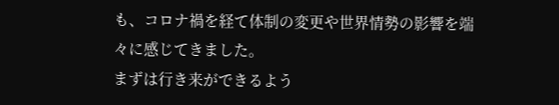も、コロナ禍を経て体制の変更や世界情勢の影響を端々に感じてきました。
まずは行き来ができるよう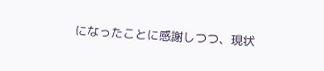になったことに感謝しつつ、現状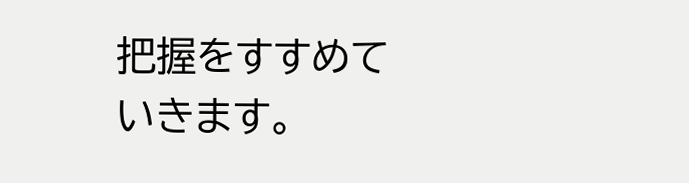把握をすすめていきます。